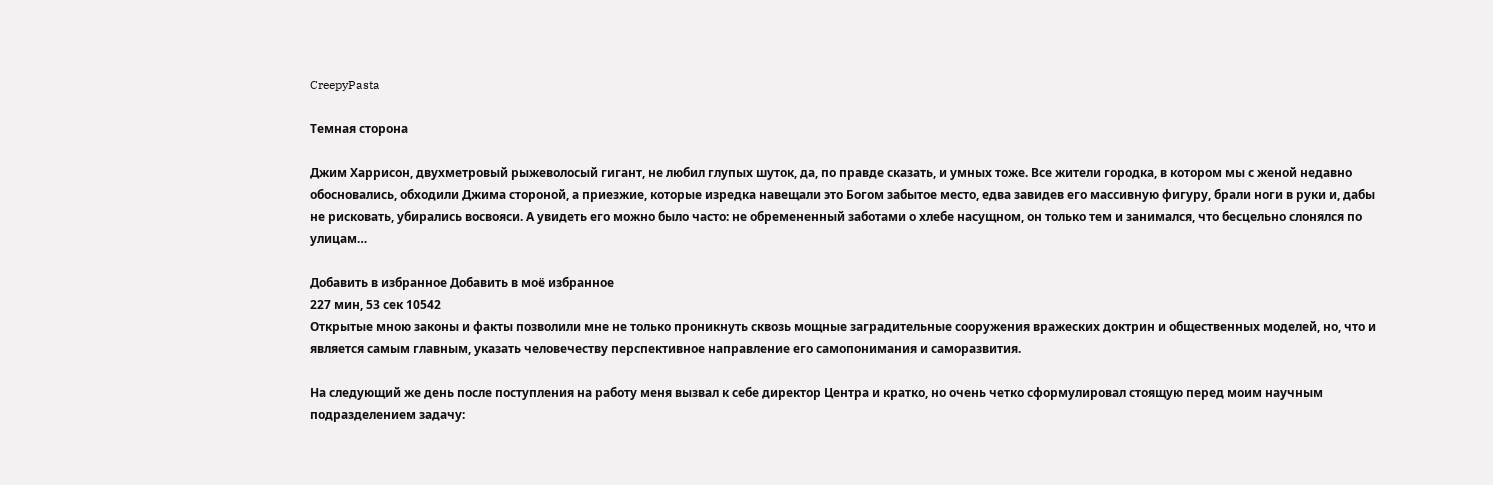CreepyPasta

Темная сторона

Джим Харрисон, двухметровый рыжеволосый гигант, не любил глупых шуток, да, по правде сказать, и умных тоже. Все жители городка, в котором мы с женой недавно обосновались, обходили Джима стороной, а приезжие, которые изредка навещали это Богом забытое место, едва завидев его массивную фигуру, брали ноги в руки и, дабы не рисковать, убирались восвояси. А увидеть его можно было часто: не обремененный заботами о хлебе насущном, он только тем и занимался, что бесцельно слонялся по улицам…

Добавить в избранное Добавить в моё избранное
227 мин, 53 сек 10542
Открытые мною законы и факты позволили мне не только проникнуть сквозь мощные заградительные сооружения вражеских доктрин и общественных моделей, но, что и является самым главным, указать человечеству перспективное направление его самопонимания и саморазвития.

На следующий же день после поступления на работу меня вызвал к себе директор Центра и кратко, но очень четко сформулировал стоящую перед моим научным подразделением задачу: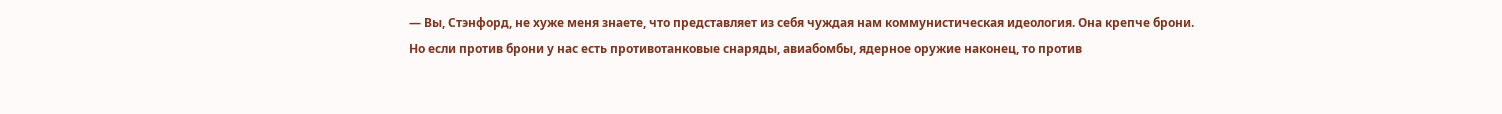— Вы, Стэнфорд, не хуже меня знаете, что представляет из себя чуждая нам коммунистическая идеология. Она крепче брони. Но если против брони у нас есть противотанковые снаряды, авиабомбы, ядерное оружие наконец, то против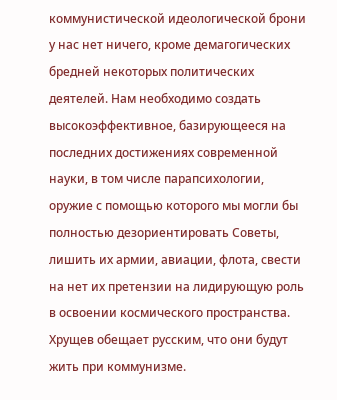коммунистической идеологической брони у нас нет ничего, кроме демагогических бредней некоторых политических деятелей. Нам необходимо создать высокоэффективное, базирующееся на последних достижениях современной науки, в том числе парапсихологии, оружие с помощью которого мы могли бы полностью дезориентировать Советы, лишить их армии, авиации, флота, свести на нет их претензии на лидирующую роль в освоении космического пространства. Хрущев обещает русским, что они будут жить при коммунизме.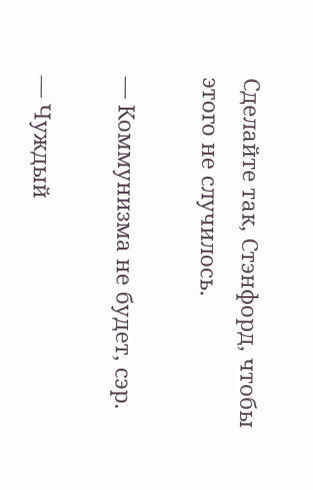Сделайте так, Стэнфорд, чтобы этого не случилось.

— Коммунизма не будет, сэр.

— Чуждый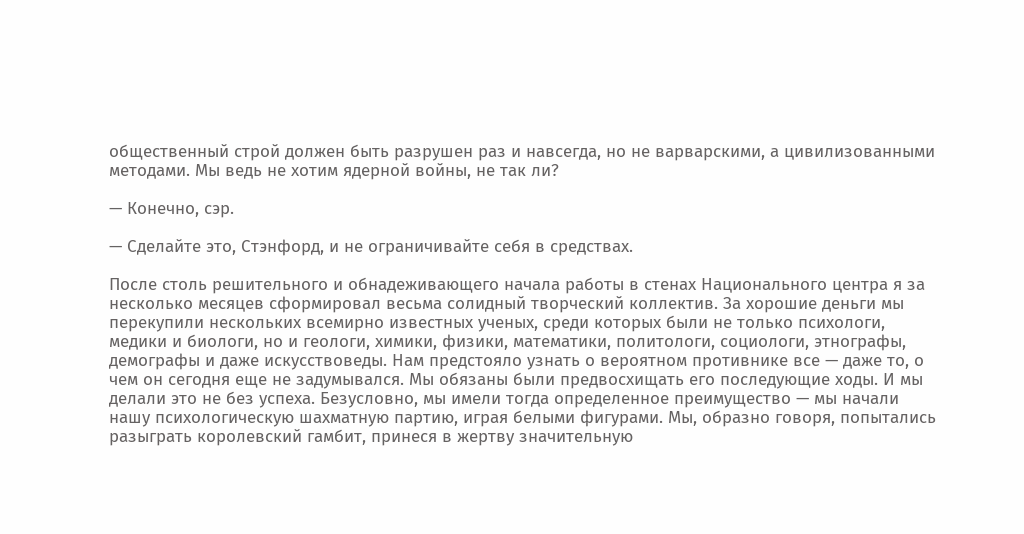общественный строй должен быть разрушен раз и навсегда, но не варварскими, а цивилизованными методами. Мы ведь не хотим ядерной войны, не так ли?

— Конечно, сэр.

— Сделайте это, Стэнфорд, и не ограничивайте себя в средствах.

После столь решительного и обнадеживающего начала работы в стенах Национального центра я за несколько месяцев сформировал весьма солидный творческий коллектив. За хорошие деньги мы перекупили нескольких всемирно известных ученых, среди которых были не только психологи, медики и биологи, но и геологи, химики, физики, математики, политологи, социологи, этнографы, демографы и даже искусствоведы. Нам предстояло узнать о вероятном противнике все — даже то, о чем он сегодня еще не задумывался. Мы обязаны были предвосхищать его последующие ходы. И мы делали это не без успеха. Безусловно, мы имели тогда определенное преимущество — мы начали нашу психологическую шахматную партию, играя белыми фигурами. Мы, образно говоря, попытались разыграть королевский гамбит, принеся в жертву значительную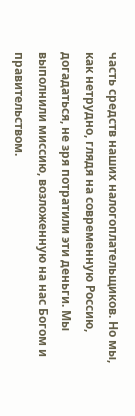часть средств наших налогоплательщиков. Но мы, как нетрудно, глядя на современную Россию, догадаться, не зря потратили эти деньги. Мы выполнили миссию, возложенную на нас Богом и правительством.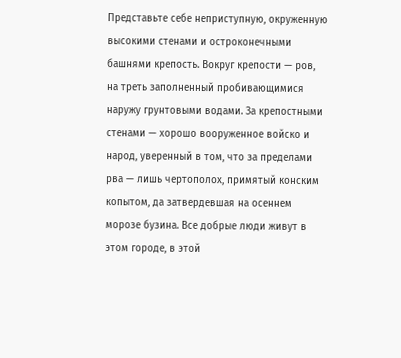Представьте себе неприступную, окруженную высокими стенами и остроконечными башнями крепость. Вокруг крепости — ров, на треть заполненный пробивающимися наружу грунтовыми водами. За крепостными стенами — хорошо вооруженное войско и народ, уверенный в том, что за пределами рва — лишь чертополох, примятый конским копытом, да затвердевшая на осеннем морозе бузина. Все добрые люди живут в этом городе, в этой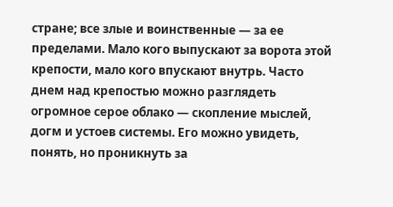стране; все злые и воинственные — за ее пределами. Мало кого выпускают за ворота этой крепости, мало кого впускают внутрь. Часто днем над крепостью можно разглядеть огромное серое облако — скопление мыслей, догм и устоев системы. Его можно увидеть, понять, но проникнуть за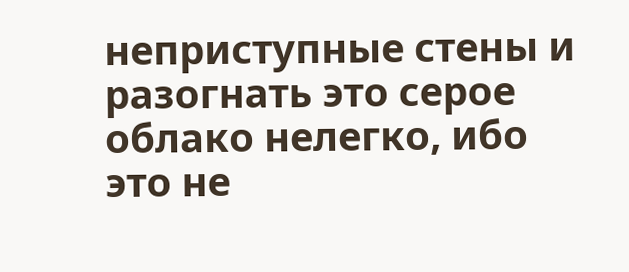неприступные стены и разогнать это серое облако нелегко, ибо это не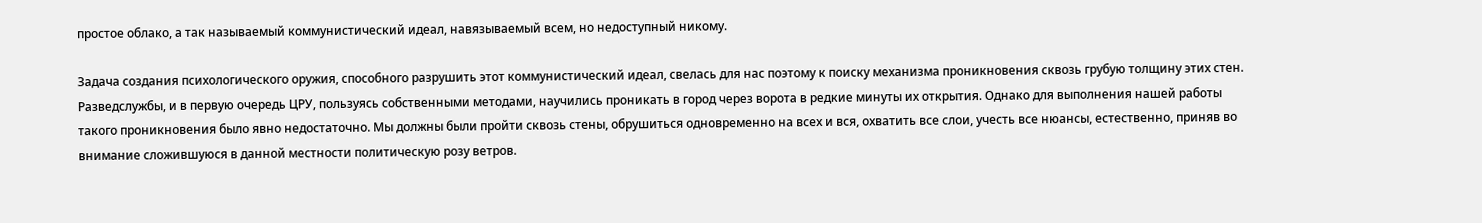простое облако, а так называемый коммунистический идеал, навязываемый всем, но недоступный никому.

Задача создания психологического оружия, способного разрушить этот коммунистический идеал, свелась для нас поэтому к поиску механизма проникновения сквозь грубую толщину этих стен. Разведслужбы, и в первую очередь ЦРУ, пользуясь собственными методами, научились проникать в город через ворота в редкие минуты их открытия. Однако для выполнения нашей работы такого проникновения было явно недостаточно. Мы должны были пройти сквозь стены, обрушиться одновременно на всех и вся, охватить все слои, учесть все нюансы, естественно, приняв во внимание сложившуюся в данной местности политическую розу ветров.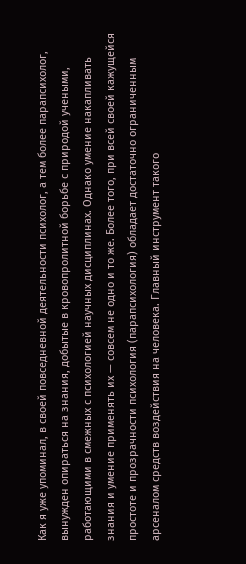Как я уже упоминал, в своей повседневной деятельности психолог, а тем более парапсихолог, вынужден опираться на знания, добытые в кровопролитной борьбе с природой учеными, работающими в смежных с психологией научных дисциплинах. Однако умение накапливать знания и умение применять их — совсем не одно и то же. Более того, при всей своей кажущейся простоте и прозрачности психология (парапсихология) обладает достаточно ограниченным арсеналом средств воздействия на человека. Главный инструмент такого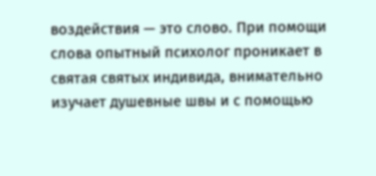воздействия — это слово. При помощи слова опытный психолог проникает в святая святых индивида, внимательно изучает душевные швы и с помощью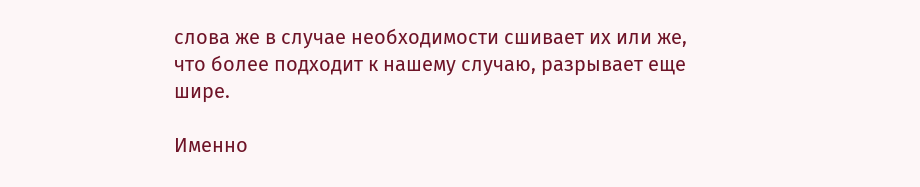слова же в случае необходимости сшивает их или же, что более подходит к нашему случаю, разрывает еще шире.

Именно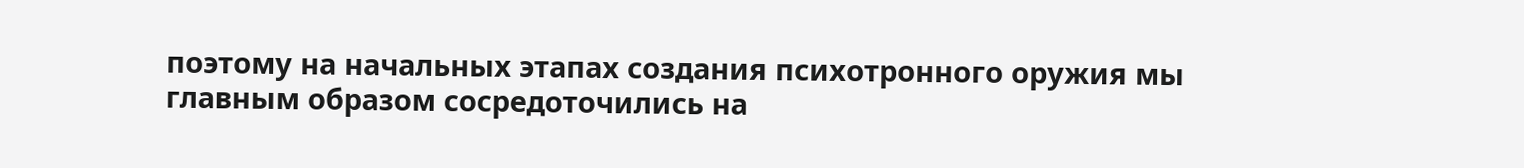поэтому на начальных этапах создания психотронного оружия мы главным образом сосредоточились на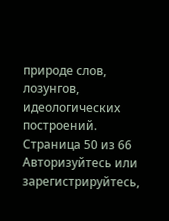природе слов, лозунгов, идеологических построений.
Страница 50 из 66
Авторизуйтесь или зарегистрируйтесь,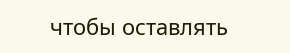чтобы оставлять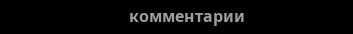комментарии